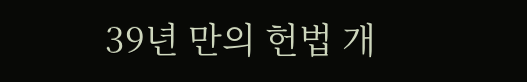39년 만의 헌법 개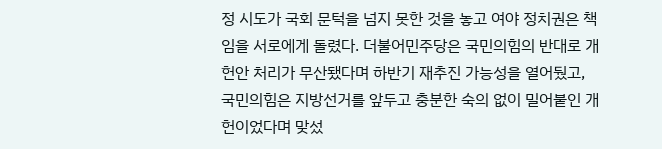정 시도가 국회 문턱을 넘지 못한 것을 놓고 여야 정치권은 책임을 서로에게 돌렸다. 더불어민주당은 국민의힘의 반대로 개헌안 처리가 무산됐다며 하반기 재추진 가능성을 열어뒀고, 국민의힘은 지방선거를 앞두고 충분한 숙의 없이 밀어붙인 개헌이었다며 맞섰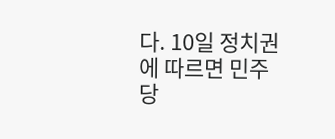다. 10일 정치권에 따르면 민주당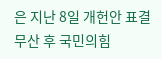은 지난 8일 개헌안 표결 무산 후 국민의힘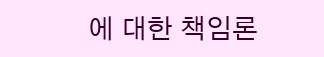에 대한 책임론